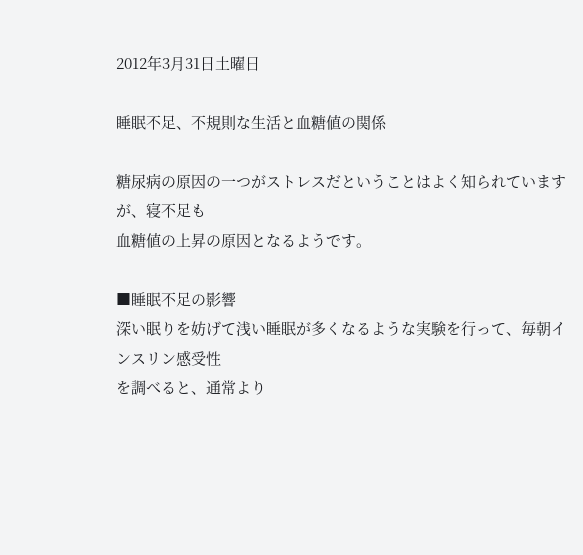2012年3月31日土曜日

睡眠不足、不規則な生活と血糖値の関係

糖尿病の原因の一つがストレスだということはよく知られていますが、寝不足も
血糖値の上昇の原因となるようです。

■睡眠不足の影響
深い眠りを妨げて浅い睡眠が多くなるような実験を行って、毎朝インスリン感受性
を調べると、通常より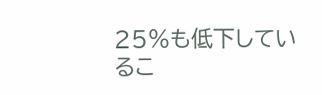25%も低下しているこ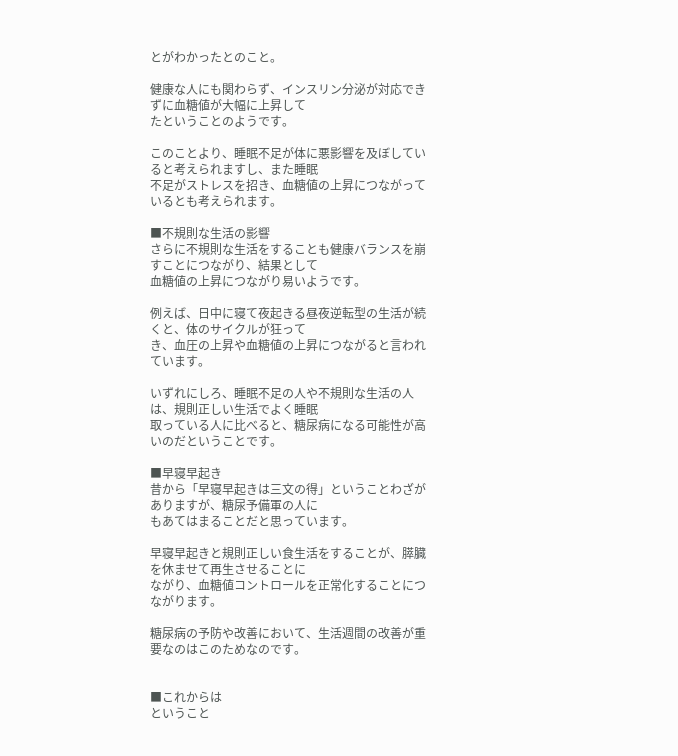とがわかったとのこと。

健康な人にも関わらず、インスリン分泌が対応できずに血糖値が大幅に上昇して
たということのようです。

このことより、睡眠不足が体に悪影響を及ぼしていると考えられますし、また睡眠
不足がストレスを招き、血糖値の上昇につながっているとも考えられます。

■不規則な生活の影響
さらに不規則な生活をすることも健康バランスを崩すことにつながり、結果として
血糖値の上昇につながり易いようです。

例えば、日中に寝て夜起きる昼夜逆転型の生活が続くと、体のサイクルが狂って
き、血圧の上昇や血糖値の上昇につながると言われています。

いずれにしろ、睡眠不足の人や不規則な生活の人は、規則正しい生活でよく睡眠
取っている人に比べると、糖尿病になる可能性が高いのだということです。

■早寝早起き
昔から「早寝早起きは三文の得」ということわざがありますが、糖尿予備軍の人に
もあてはまることだと思っています。

早寝早起きと規則正しい食生活をすることが、膵臓を休ませて再生させることに
ながり、血糖値コントロールを正常化することにつながります。

糖尿病の予防や改善において、生活週間の改善が重要なのはこのためなのです。


■これからは
ということ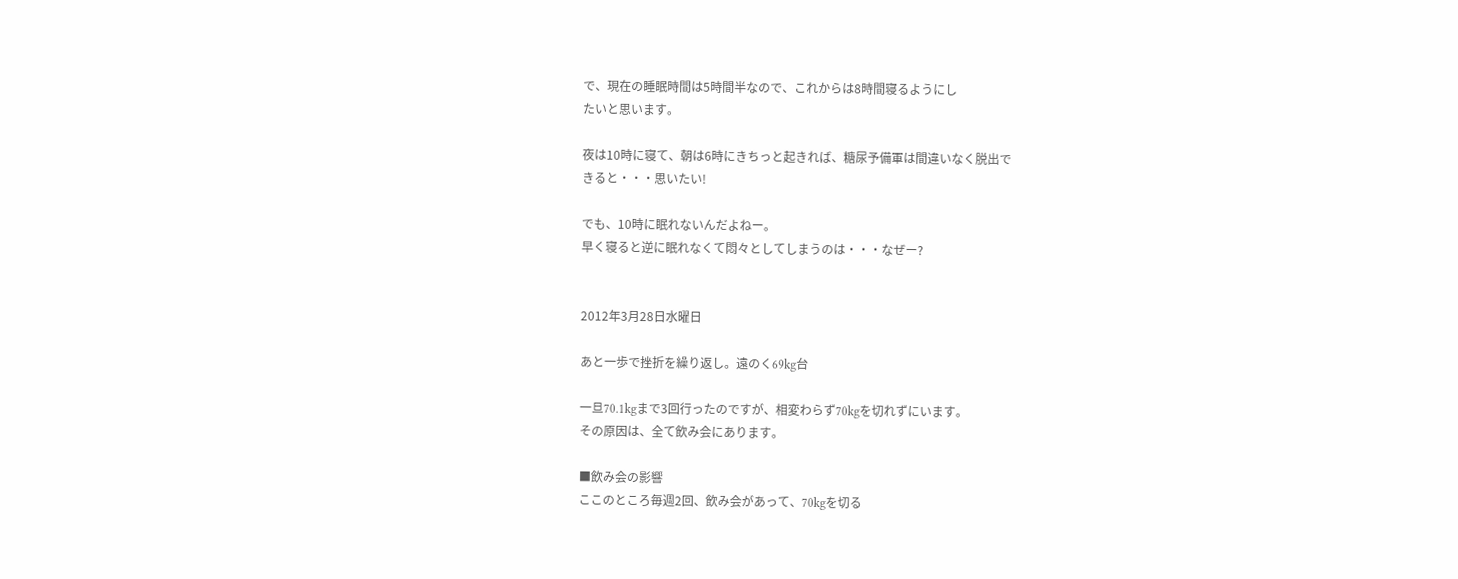で、現在の睡眠時間は5時間半なので、これからは8時間寝るようにし
たいと思います。

夜は10時に寝て、朝は6時にきちっと起きれば、糖尿予備軍は間違いなく脱出で
きると・・・思いたい!

でも、10時に眠れないんだよねー。
早く寝ると逆に眠れなくて悶々としてしまうのは・・・なぜー?


2012年3月28日水曜日

あと一歩で挫折を繰り返し。遠のく69kg台

一旦70.1kgまで3回行ったのですが、相変わらず70kgを切れずにいます。
その原因は、全て飲み会にあります。

■飲み会の影響
ここのところ毎週2回、飲み会があって、70kgを切る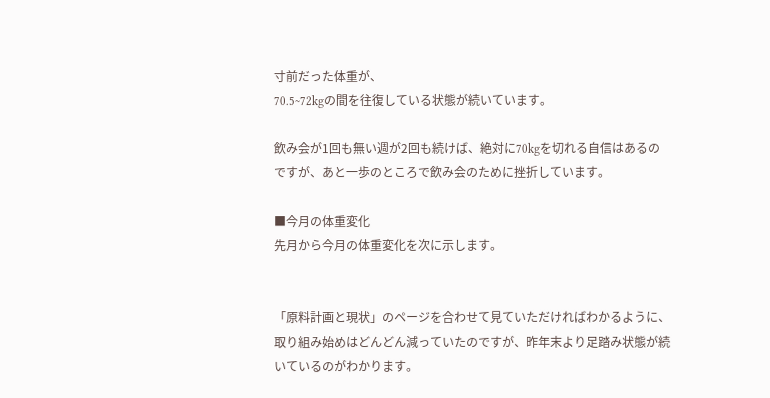寸前だった体重が、
70.5~72kgの間を往復している状態が続いています。

飲み会が1回も無い週が2回も続けば、絶対に70kgを切れる自信はあるの
ですが、あと一歩のところで飲み会のために挫折しています。

■今月の体重変化
先月から今月の体重変化を次に示します。


「原料計画と現状」のページを合わせて見ていただければわかるように、
取り組み始めはどんどん減っていたのですが、昨年末より足踏み状態が続
いているのがわかります。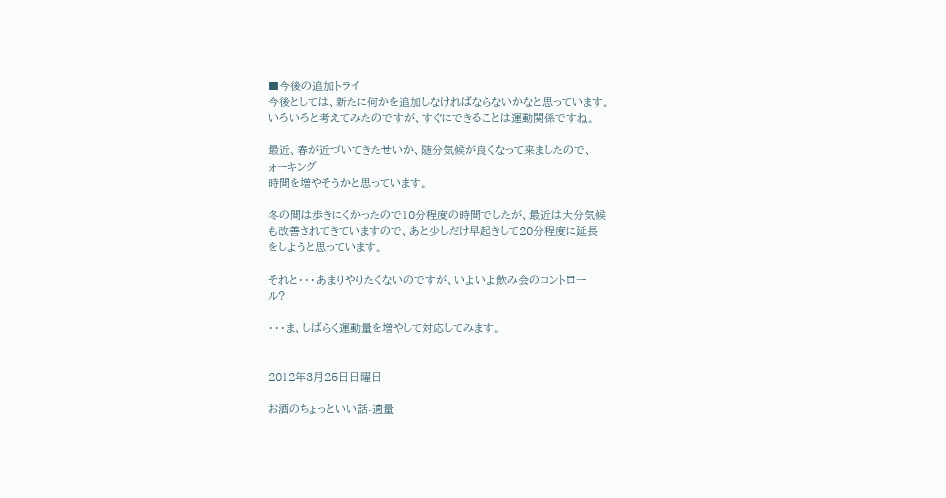■今後の追加トライ
今後としては、新たに何かを追加しなければならないかなと思っています。
いろいろと考えてみたのですが、すぐにできることは運動関係ですね。

最近、春が近づいてきたせいか、随分気候が良くなって来ましたので、
ォーキング
時間を増やそうかと思っています。

冬の間は歩きにくかったので10分程度の時間でしたが、最近は大分気候
も改善されてきていますので、あと少しだけ早起きして20分程度に延長
をしようと思っています。

それと・・・あまりやりたくないのですが、いよいよ飲み会のコントロー
ル?

・・・ま、しばらく運動量を増やして対応してみます。


2012年3月25日日曜日

お酒のちょっといい話-適量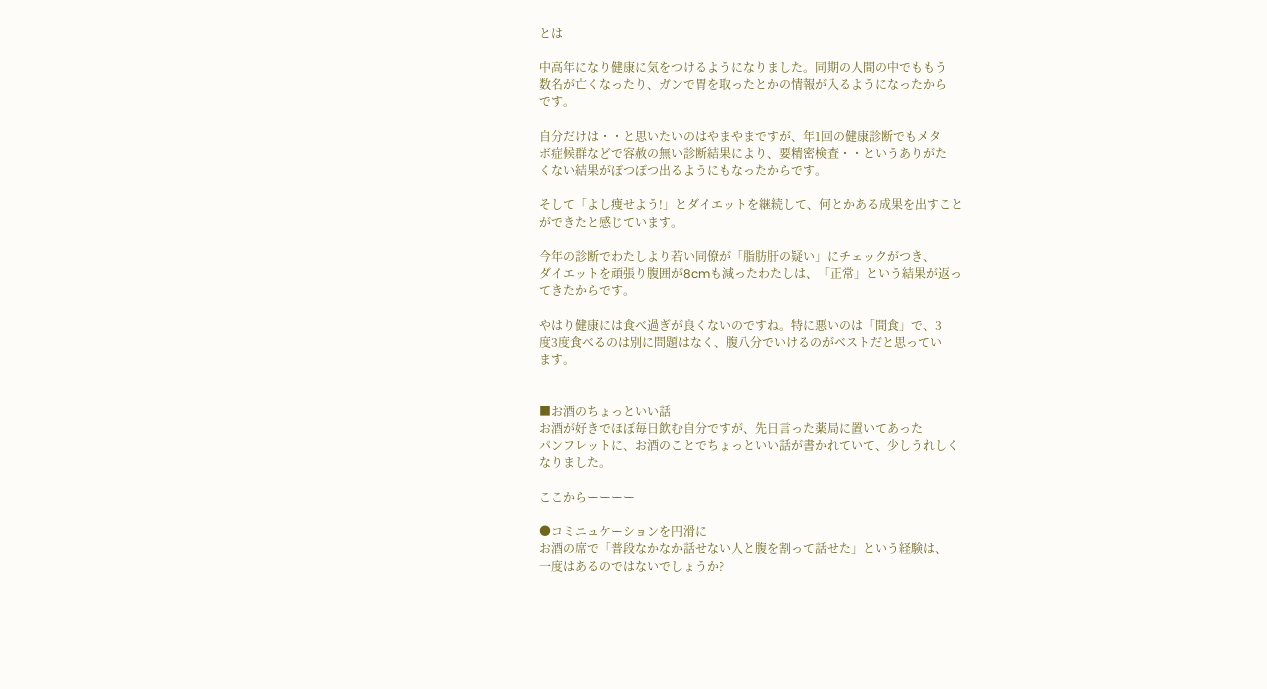とは

中高年になり健康に気をつけるようになりました。同期の人間の中でももう
数名が亡くなったり、ガンで胃を取ったとかの情報が入るようになったから
です。

自分だけは・・と思いたいのはやまやまですが、年1回の健康診断でもメタ
ボ症候群などで容赦の無い診断結果により、要精密検査・・というありがた
くない結果がぽつぽつ出るようにもなったからです。

そして「よし痩せよう!」とダイエットを継続して、何とかある成果を出すこと
ができたと感じています。

今年の診断でわたしより若い同僚が「脂肪肝の疑い」にチェックがつき、
ダイエットを頑張り腹囲が8cmも減ったわたしは、「正常」という結果が返っ
てきたからです。

やはり健康には食べ過ぎが良くないのですね。特に悪いのは「間食」で、3
度3度食べるのは別に問題はなく、腹八分でいけるのがベストだと思ってい
ます。


■お酒のちょっといい話
お酒が好きでほぼ毎日飲む自分ですが、先日言った薬局に置いてあった
パンフレットに、お酒のことでちょっといい話が書かれていて、少しうれしく
なりました。

ここからーーーー

●コミニュケーションを円滑に
お酒の席で「普段なかなか話せない人と腹を割って話せた」という経験は、
一度はあるのではないでしょうか?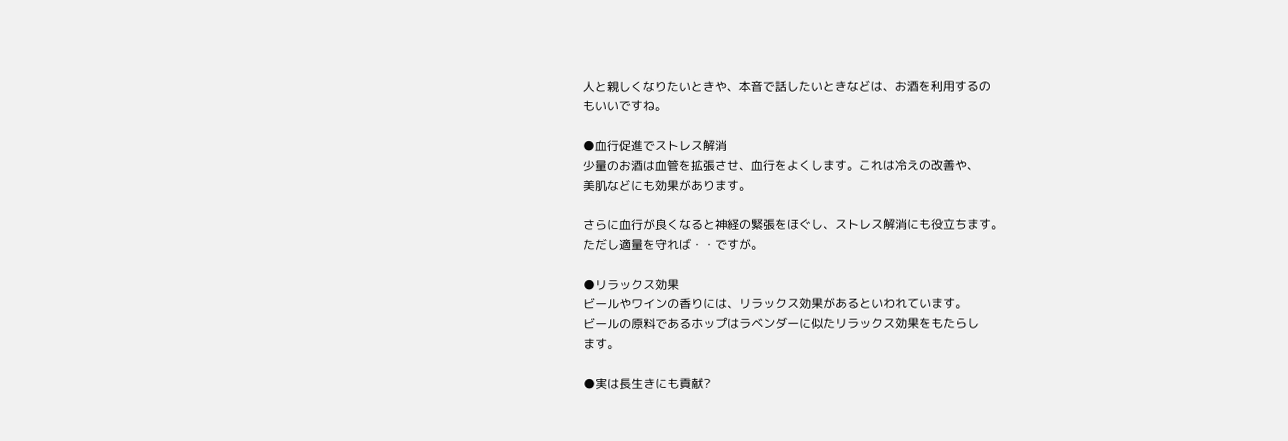人と親しくなりたいときや、本音で話したいときなどは、お酒を利用するの
もいいですね。

●血行促進でストレス解消
少量のお酒は血管を拡張させ、血行をよくします。これは冷えの改善や、
美肌などにも効果があります。

さらに血行が良くなると神経の緊張をほぐし、ストレス解消にも役立ちます。
ただし適量を守れば・・ですが。

●リラックス効果
ビールやワインの香りには、リラックス効果があるといわれています。
ビールの原料であるホップはラベンダーに似たリラックス効果をもたらし
ます。

●実は長生きにも貢献?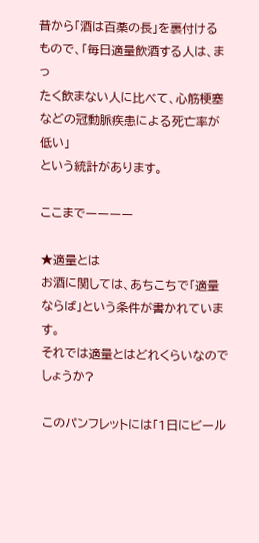昔から「酒は百薬の長」を裏付けるもので、「毎日適量飲酒する人は、まっ
たく飲まない人に比べて、心筋梗塞などの冠動脈疾患による死亡率が低い」
という統計があります。

ここまでーーーー

★適量とは
お酒に関しては、あちこちで「適量ならば」という条件が書かれています。
それでは適量とはどれくらいなのでしょうか?

このパンフレットには「1日にビール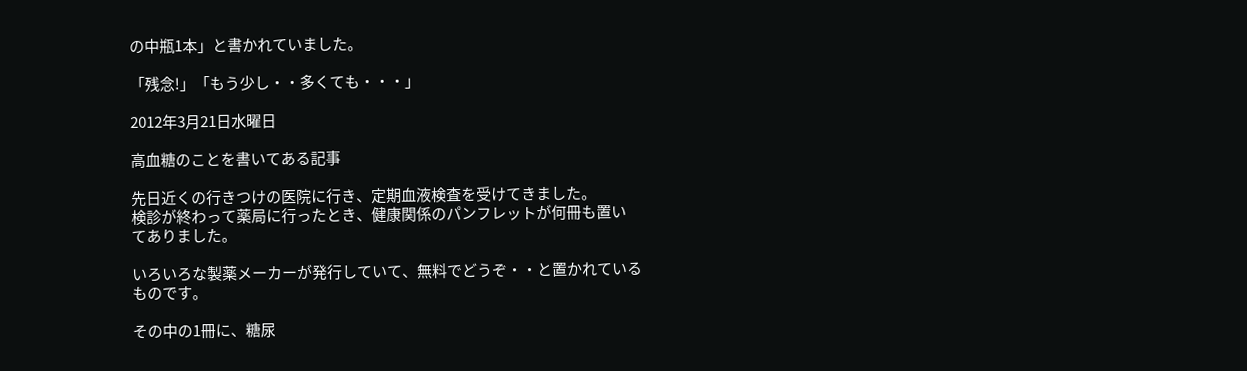の中瓶1本」と書かれていました。

「残念!」「もう少し・・多くても・・・」

2012年3月21日水曜日

高血糖のことを書いてある記事

先日近くの行きつけの医院に行き、定期血液検査を受けてきました。
検診が終わって薬局に行ったとき、健康関係のパンフレットが何冊も置い
てありました。

いろいろな製薬メーカーが発行していて、無料でどうぞ・・と置かれている
ものです。

その中の1冊に、糖尿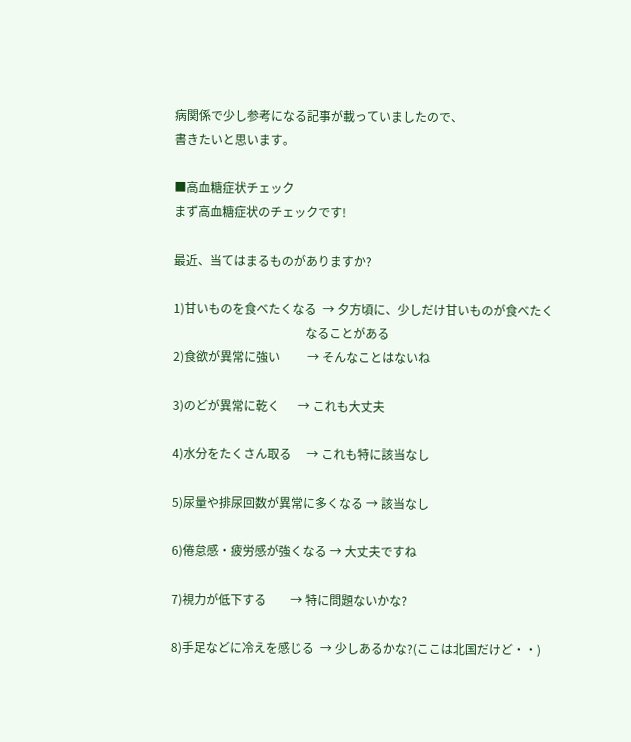病関係で少し参考になる記事が載っていましたので、
書きたいと思います。

■高血糖症状チェック
まず高血糖症状のチェックです!

最近、当てはまるものがありますか?

1)甘いものを食べたくなる  → 夕方頃に、少しだけ甘いものが食べたく
                                            なることがある
2)食欲が異常に強い         → そんなことはないね

3)のどが異常に乾く      → これも大丈夫

4)水分をたくさん取る     → これも特に該当なし

5)尿量や排尿回数が異常に多くなる → 該当なし

6)倦怠感・疲労感が強くなる → 大丈夫ですね

7)視力が低下する        → 特に問題ないかな?

8)手足などに冷えを感じる  → 少しあるかな?(ここは北国だけど・・)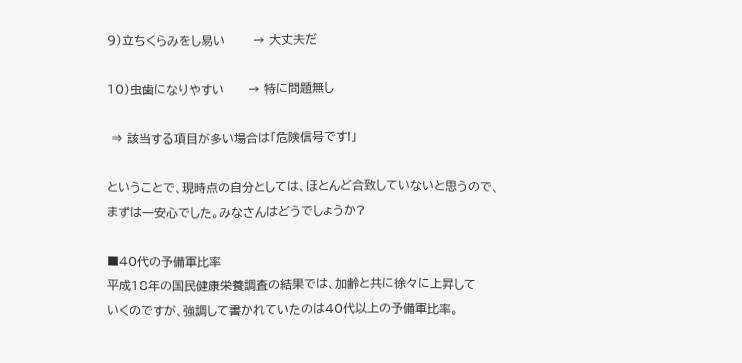9)立ちくらみをし易い       → 大丈夫だ

10)虫歯になりやすい      → 特に問題無し

 ⇒ 該当する項目が多い場合は「危険信号です!」

ということで、現時点の自分としては、ほとんど合致していないと思うので、
まずは一安心でした。みなさんはどうでしょうか?

■40代の予備軍比率
平成18年の国民健康栄養調査の結果では、加齢と共に徐々に上昇して
いくのですが、強調して書かれていたのは40代以上の予備軍比率。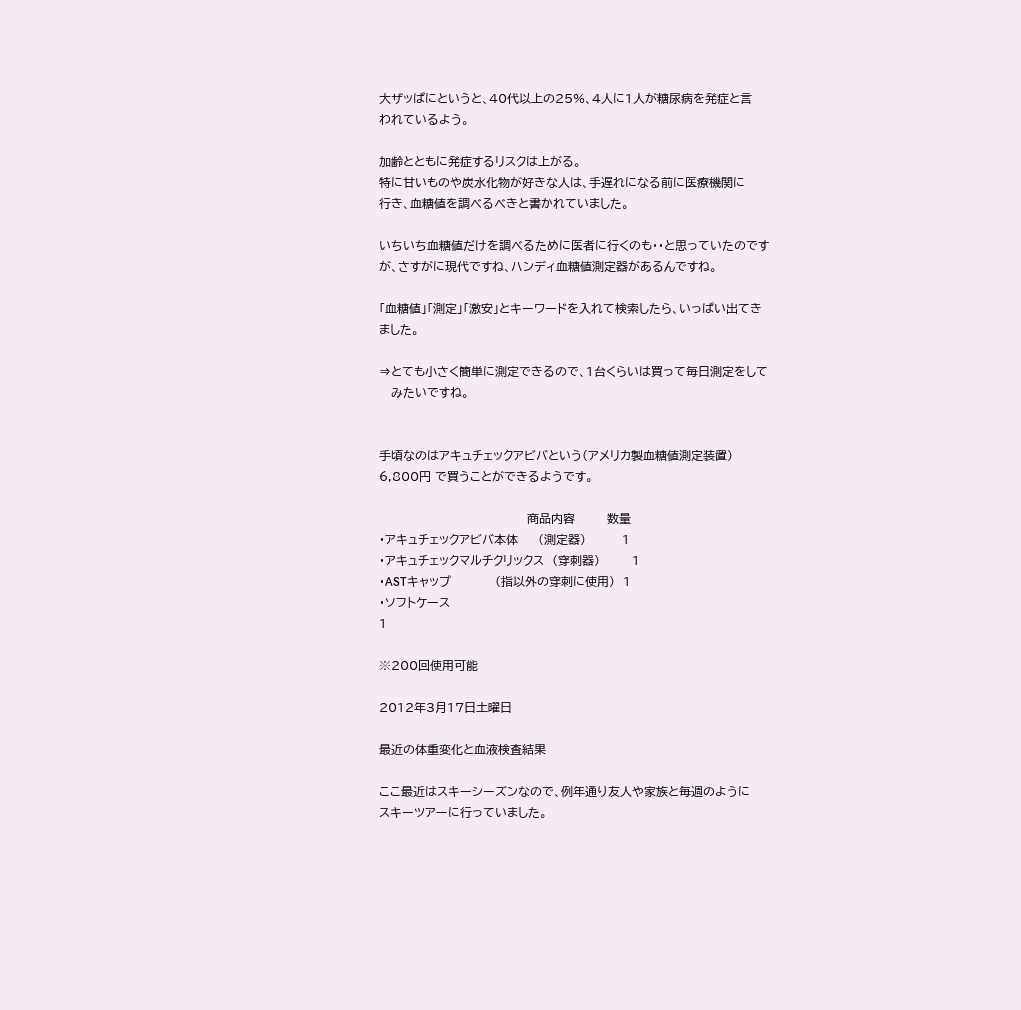大ザッぱにというと、40代以上の25%、4人に1人が糖尿病を発症と言
われているよう。

加齢とともに発症するリスクは上がる。
特に甘いものや炭水化物が好きな人は、手遅れになる前に医療機関に
行き、血糖値を調べるべきと書かれていました。

いちいち血糖値だけを調べるために医者に行くのも・・と思っていたのです
が、さすがに現代ですね、ハンディ血糖値測定器があるんですね。

「血糖値」「測定」「激安」とキーワードを入れて検索したら、いっぱい出てき
ました。

⇒とても小さく簡単に測定できるので、1台くらいは買って毎日測定をして
   みたいですね。


手頃なのはアキュチェックアビバという(アメリカ製血糖値測定装置)
6,800円 で買うことができるようです。

                                     商品内容        数量
・アキュチェックアビバ本体     (測定器)         1
・アキュチェックマルチクリックス  (穿刺器)        1
・ASTキャップ           (指以外の穿刺に使用)  1
・ソフトケース
1

※200回使用可能

2012年3月17日土曜日

最近の体重変化と血液検査結果

ここ最近はスキーシーズンなので、例年通り友人や家族と毎週のように
スキーツアーに行っていました。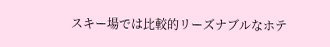スキー場では比較的リーズナブルなホテ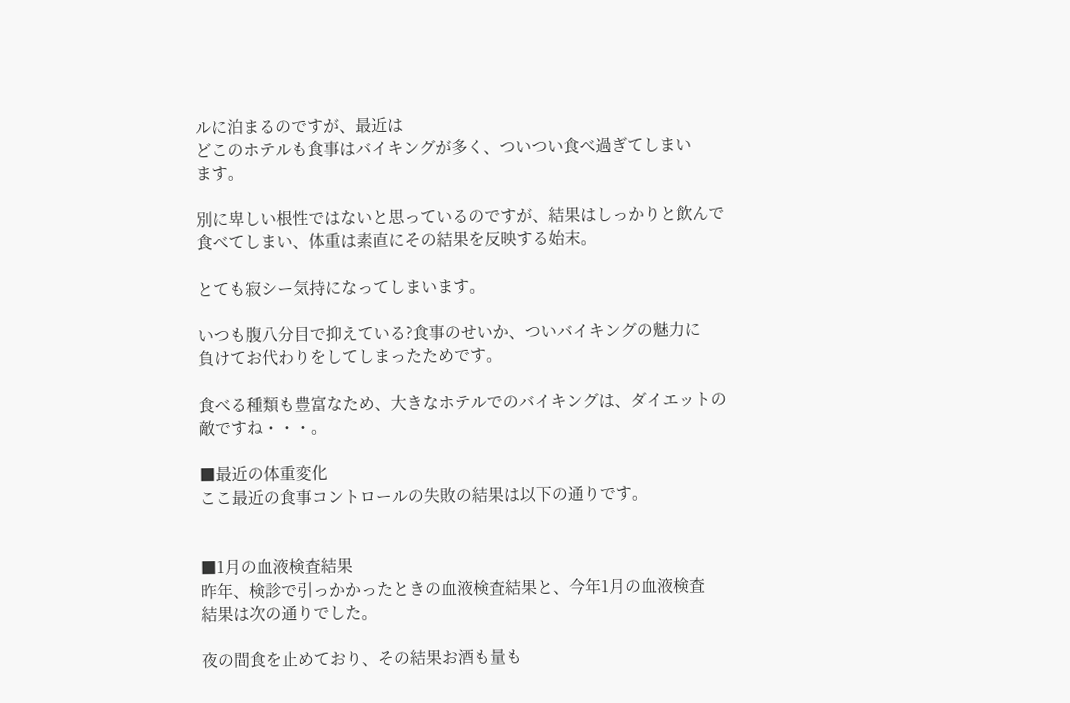ルに泊まるのですが、最近は
どこのホテルも食事はバイキングが多く、ついつい食べ過ぎてしまい
ます。

別に卑しい根性ではないと思っているのですが、結果はしっかりと飲んで
食べてしまい、体重は素直にその結果を反映する始末。

とても寂シー気持になってしまいます。

いつも腹八分目で抑えている?食事のせいか、ついバイキングの魅力に
負けてお代わりをしてしまったためです。

食べる種類も豊富なため、大きなホテルでのバイキングは、ダイエットの
敵ですね・・・。

■最近の体重変化
ここ最近の食事コントロールの失敗の結果は以下の通りです。


■1月の血液検査結果
昨年、検診で引っかかったときの血液検査結果と、今年1月の血液検査
結果は次の通りでした。

夜の間食を止めており、その結果お酒も量も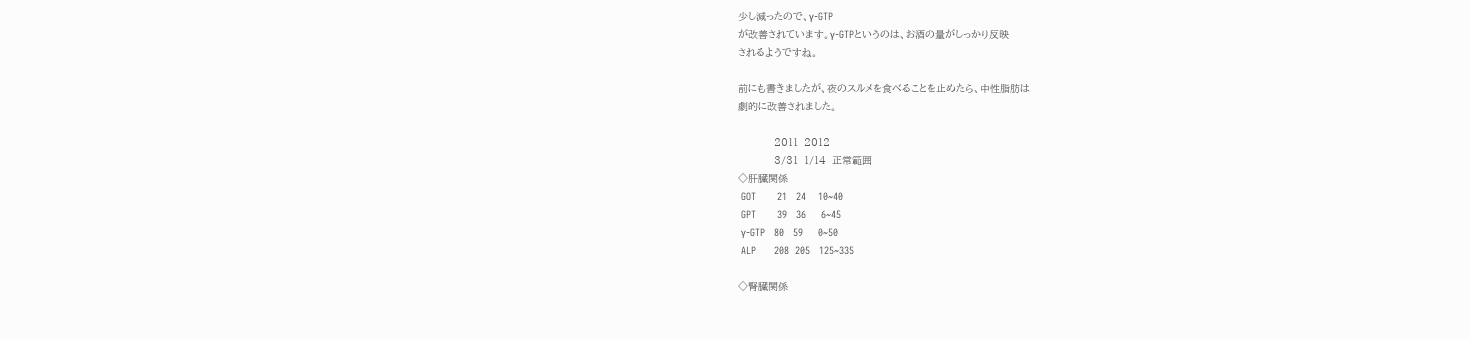少し減ったので、γ-GTP
が改善されています。γ-GTPというのは、お酒の量がしっかり反映
されるようですね。

前にも書きましたが、夜のスルメを食べることを止めたら、中性脂肪は
劇的に改善されました。

            2011  2012
            3/31  1/14  正常範囲
◇肝臓関係
 GOT       21   24    10~40
 GPT       39   36     6~45
 γ-GTP   80   59     0~50
 ALP      208  205   125~335

◇腎臓関係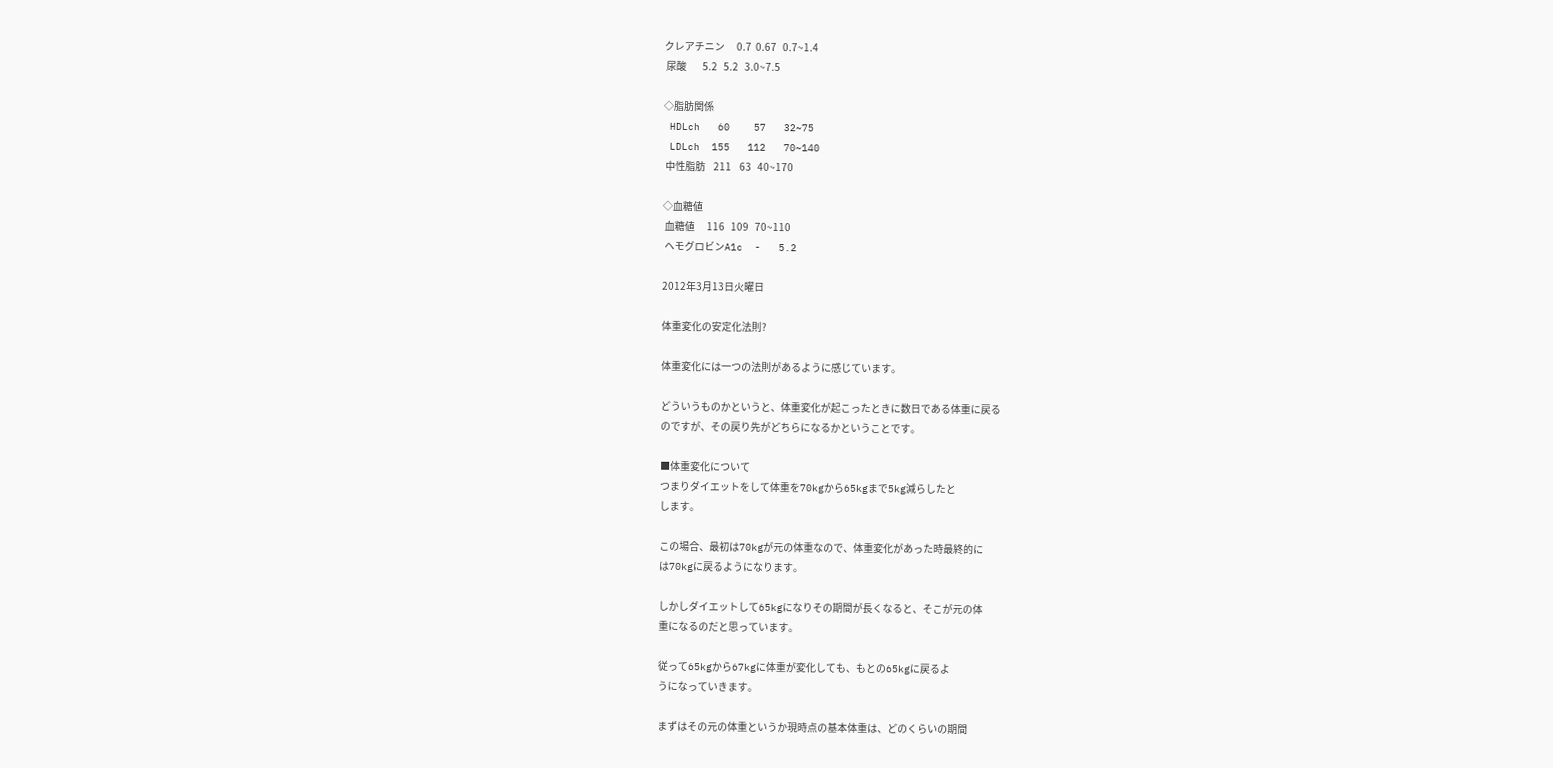クレアチニン      0.7  0.67   0.7~1.4
 尿酸        5.2   5.2   3.0~7.5

◇脂肪関係
 HDLch   60    57   32~75
 LDLch  155   112   70~140
 中性脂肪    211    63   40~170

◇血糖値
 血糖値      116   109   70~110
 ヘモグロビンA1c  -   5.2

2012年3月13日火曜日

体重変化の安定化法則?

体重変化には一つの法則があるように感じています。

どういうものかというと、体重変化が起こったときに数日である体重に戻る
のですが、その戻り先がどちらになるかということです。

■体重変化について
つまりダイエットをして体重を70kgから65kgまで5kg減らしたと
します。

この場合、最初は70kgが元の体重なので、体重変化があった時最終的に
は70kgに戻るようになります。

しかしダイエットして65kgになりその期間が長くなると、そこが元の体
重になるのだと思っています。

従って65kgから67kgに体重が変化しても、もとの65kgに戻るよ
うになっていきます。

まずはその元の体重というか現時点の基本体重は、どのくらいの期間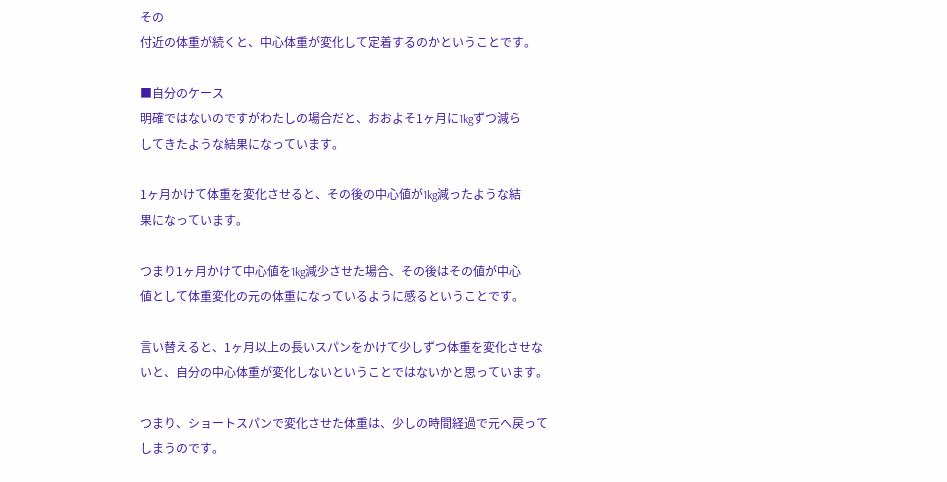その
付近の体重が続くと、中心体重が変化して定着するのかということです。

■自分のケース
明確ではないのですがわたしの場合だと、おおよそ1ヶ月に1kgずつ減ら
してきたような結果になっています。

1ヶ月かけて体重を変化させると、その後の中心値が1kg減ったような結
果になっています。

つまり1ヶ月かけて中心値を1kg減少させた場合、その後はその値が中心
値として体重変化の元の体重になっているように感るということです。

言い替えると、1ヶ月以上の長いスパンをかけて少しずつ体重を変化させな
いと、自分の中心体重が変化しないということではないかと思っています。

つまり、ショートスパンで変化させた体重は、少しの時間経過で元へ戻って
しまうのです。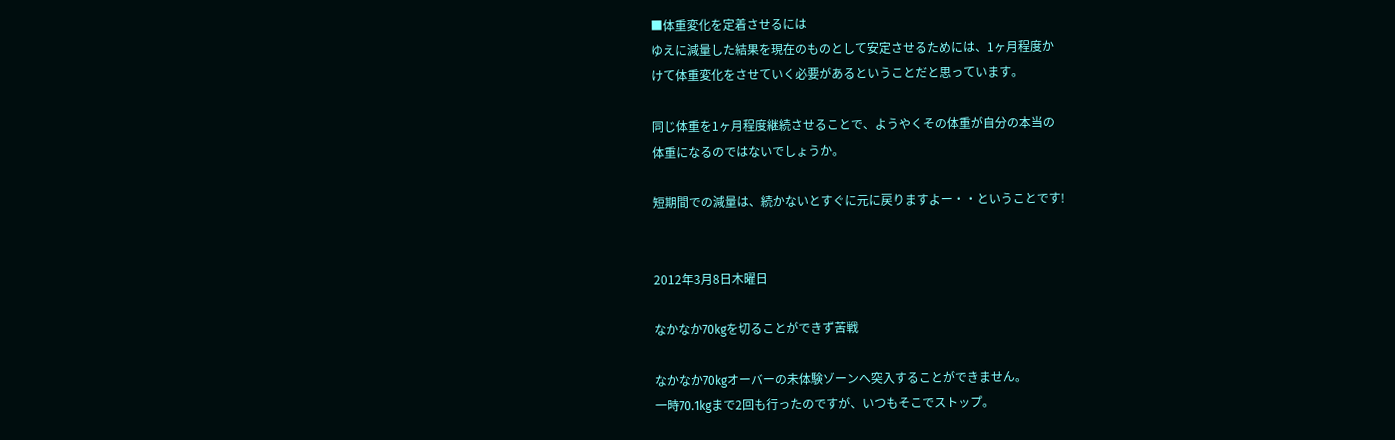■体重変化を定着させるには
ゆえに減量した結果を現在のものとして安定させるためには、1ヶ月程度か
けて体重変化をさせていく必要があるということだと思っています。

同じ体重を1ヶ月程度継続させることで、ようやくその体重が自分の本当の
体重になるのではないでしょうか。

短期間での減量は、続かないとすぐに元に戻りますよー・・ということです!


2012年3月8日木曜日

なかなか70kgを切ることができず苦戦

なかなか70kgオーバーの未体験ゾーンへ突入することができません。
一時70.1kgまで2回も行ったのですが、いつもそこでストップ。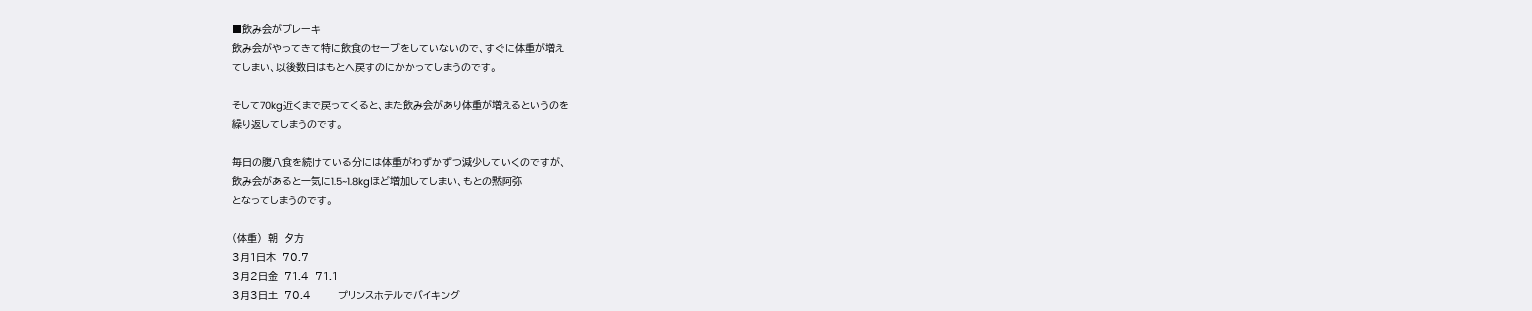■飲み会がブレーキ
飲み会がやってきて特に飲食のセーブをしていないので、すぐに体重が増え
てしまい、以後数日はもとへ戻すのにかかってしまうのです。

そして70kg近くまで戻ってくると、また飲み会があり体重が増えるというのを
繰り返してしまうのです。

毎日の腹八食を続けている分には体重がわずかずつ減少していくのですが、
飲み会があると一気に1.5~1.8kgほど増加してしまい、もとの黙阿弥
となってしまうのです。

(体重)  朝  夕方
3月1日木  70.7
3月2日金  71.4  71.1
3月3日土  70.4         プリンスホテルでバイキング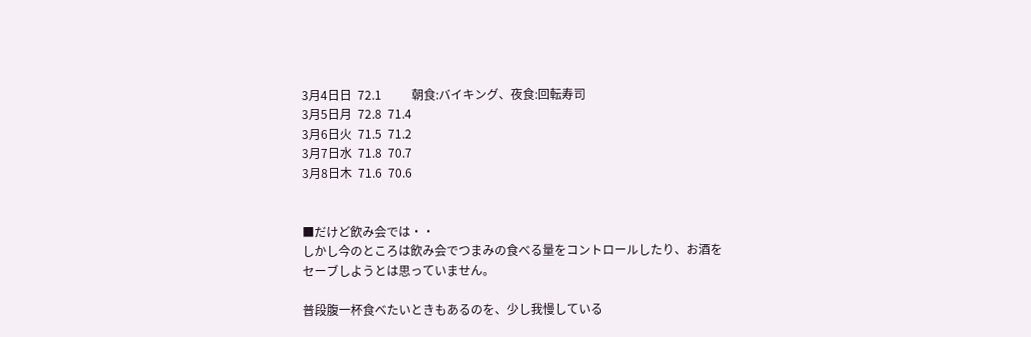3月4日日  72.1          朝食:バイキング、夜食:回転寿司
3月5日月  72.8  71.4
3月6日火  71.5  71.2
3月7日水  71.8  70.7
3月8日木  71.6  70.6


■だけど飲み会では・・
しかし今のところは飲み会でつまみの食べる量をコントロールしたり、お酒を
セーブしようとは思っていません。

普段腹一杯食べたいときもあるのを、少し我慢している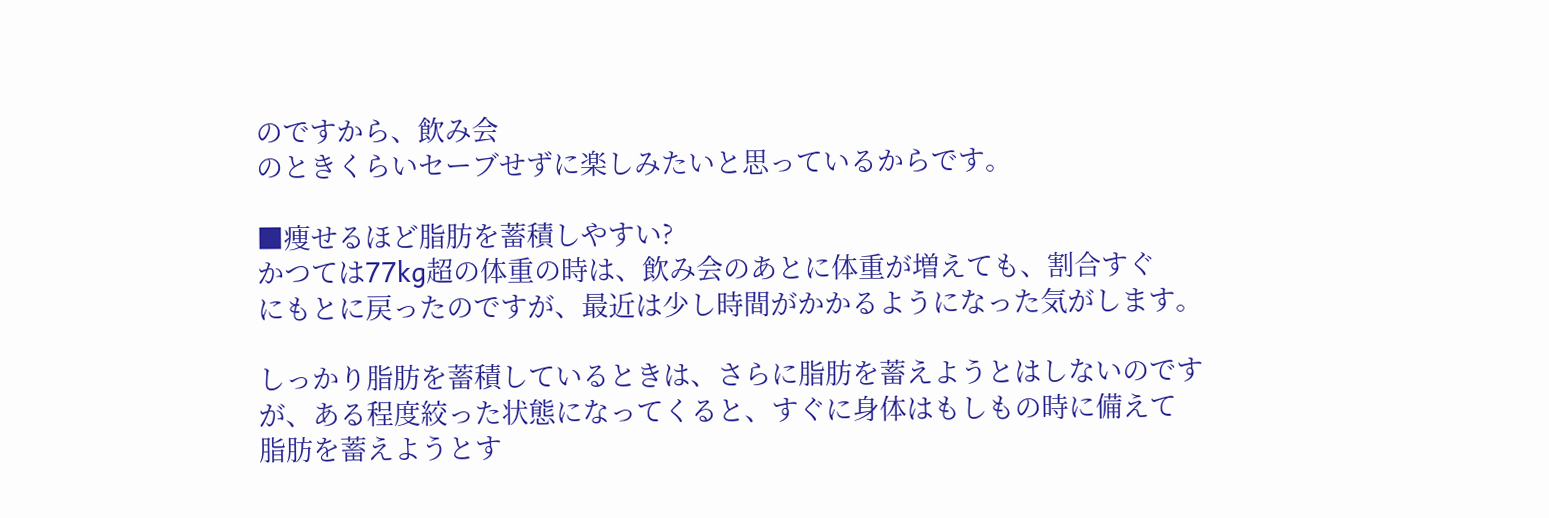のですから、飲み会
のときくらいセーブせずに楽しみたいと思っているからです。

■痩せるほど脂肪を蓄積しやすい?
かつては77kg超の体重の時は、飲み会のあとに体重が増えても、割合すぐ
にもとに戻ったのですが、最近は少し時間がかかるようになった気がします。

しっかり脂肪を蓄積しているときは、さらに脂肪を蓄えようとはしないのです
が、ある程度絞った状態になってくると、すぐに身体はもしもの時に備えて
脂肪を蓄えようとす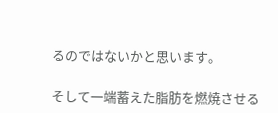るのではないかと思います。

そして一端蓄えた脂肪を燃焼させる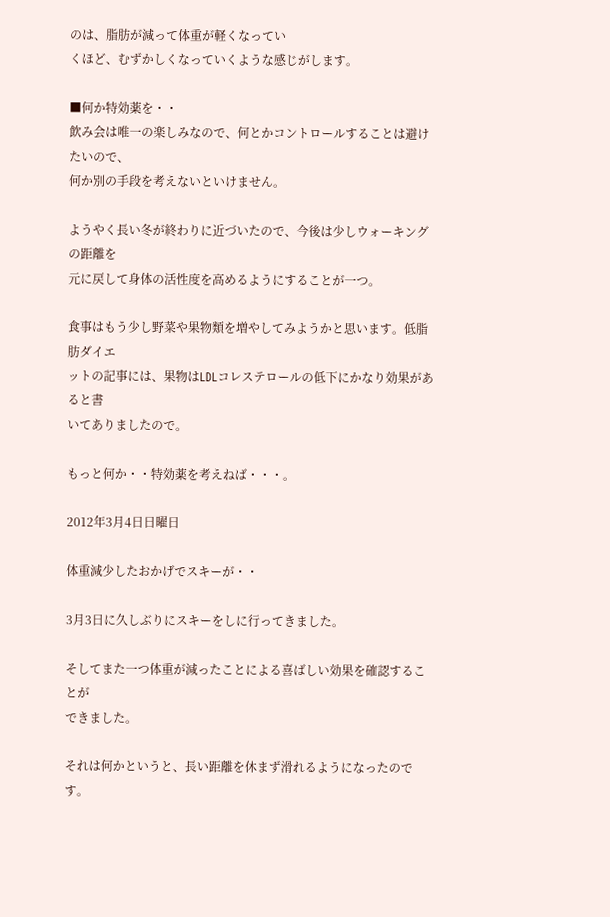のは、脂肪が減って体重が軽くなってい
くほど、むずかしくなっていくような感じがします。

■何か特効薬を・・
飲み会は唯一の楽しみなので、何とかコントロールすることは避けたいので、
何か別の手段を考えないといけません。

ようやく長い冬が終わりに近づいたので、今後は少しウォーキングの距離を
元に戻して身体の活性度を高めるようにすることが一つ。

食事はもう少し野菜や果物類を増やしてみようかと思います。低脂肪ダイエ
ットの記事には、果物はLDLコレステロールの低下にかなり効果があると書
いてありましたので。

もっと何か・・特効薬を考えねば・・・。

2012年3月4日日曜日

体重減少したおかげでスキーが・・

3月3日に久しぶりにスキーをしに行ってきました。

そしてまた一つ体重が減ったことによる喜ばしい効果を確認することが
できました。

それは何かというと、長い距離を休まず滑れるようになったのです。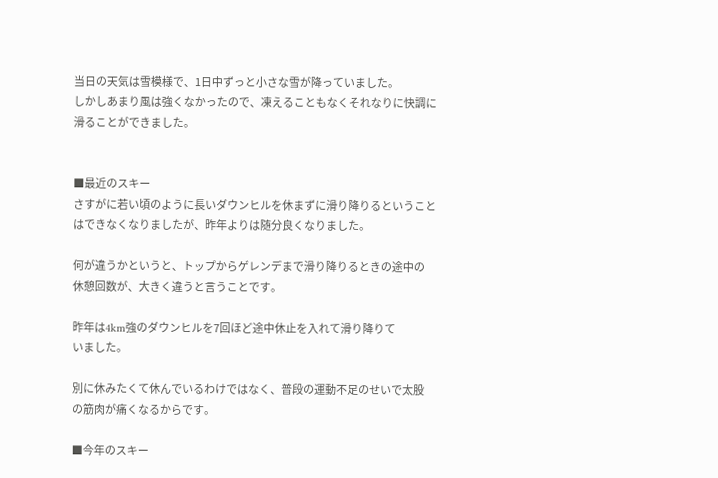当日の天気は雪模様で、1日中ずっと小さな雪が降っていました。
しかしあまり風は強くなかったので、凍えることもなくそれなりに快調に
滑ることができました。


■最近のスキー
さすがに若い頃のように長いダウンヒルを休まずに滑り降りるということ
はできなくなりましたが、昨年よりは随分良くなりました。

何が違うかというと、トップからゲレンデまで滑り降りるときの途中の
休憩回数が、大きく違うと言うことです。

昨年は4km強のダウンヒルを7回ほど途中休止を入れて滑り降りて
いました。

別に休みたくて休んでいるわけではなく、普段の運動不足のせいで太股
の筋肉が痛くなるからです。

■今年のスキー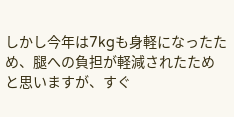しかし今年は7kgも身軽になったため、腿への負担が軽減されたため
と思いますが、すぐ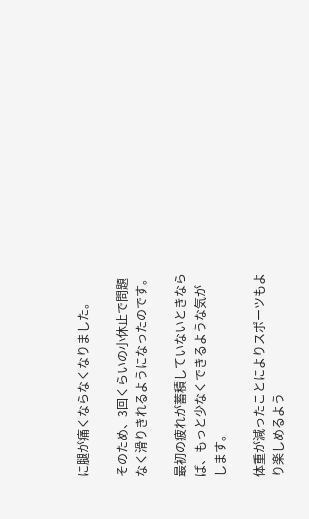に腿が痛くならなくなりました。

そのため、3回くらいの小休止で問題なく滑りきれるようになったのです。

最初の疲れが蓄積していないときならば、もっと少なくできるような気が
します。

体重が減ったことによりスポーツもより楽しめるよう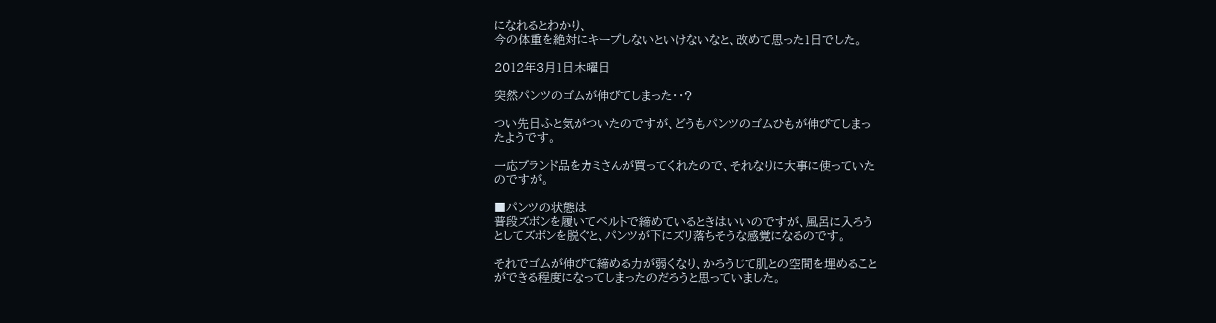になれるとわかり、
今の体重を絶対にキープしないといけないなと、改めて思った1日でした。

2012年3月1日木曜日

突然パンツのゴムが伸びてしまった・・?

つい先日ふと気がついたのですが、どうもパンツのゴムひもが伸びてしまっ
たようです。

一応ブランド品をカミさんが買ってくれたので、それなりに大事に使っていた
のですが。

■パンツの状態は
普段ズボンを履いてベルトで締めているときはいいのですが、風呂に入ろう
としてズボンを脱ぐと、パンツが下にズリ落ちそうな感覚になるのです。

それでゴムが伸びて締める力が弱くなり、かろうじて肌との空間を埋めること
ができる程度になってしまったのだろうと思っていました。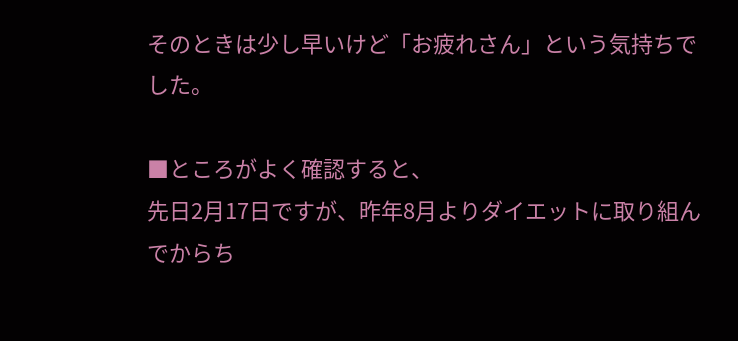そのときは少し早いけど「お疲れさん」という気持ちでした。

■ところがよく確認すると、
先日2月17日ですが、昨年8月よりダイエットに取り組んでからち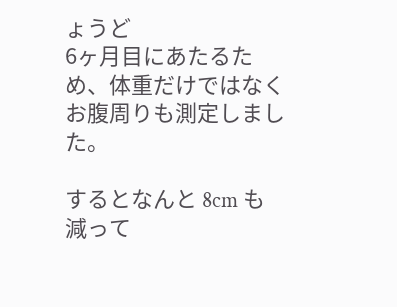ょうど
6ヶ月目にあたるため、体重だけではなくお腹周りも測定しました。

するとなんと 8cm も減って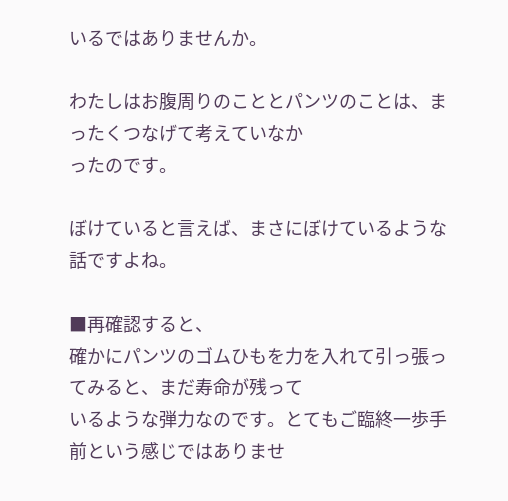いるではありませんか。

わたしはお腹周りのこととパンツのことは、まったくつなげて考えていなか
ったのです。

ぼけていると言えば、まさにぼけているような話ですよね。

■再確認すると、
確かにパンツのゴムひもを力を入れて引っ張ってみると、まだ寿命が残って
いるような弾力なのです。とてもご臨終一歩手前という感じではありませ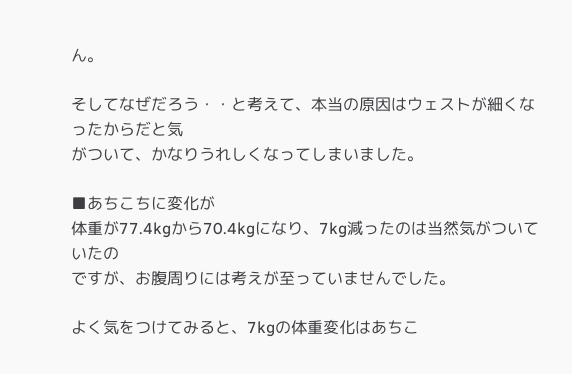ん。

そしてなぜだろう・・と考えて、本当の原因はウェストが細くなったからだと気
がついて、かなりうれしくなってしまいました。

■あちこちに変化が
体重が77.4kgから70.4kgになり、7kg減ったのは当然気がついていたの
ですが、お腹周りには考えが至っていませんでした。

よく気をつけてみると、7kgの体重変化はあちこ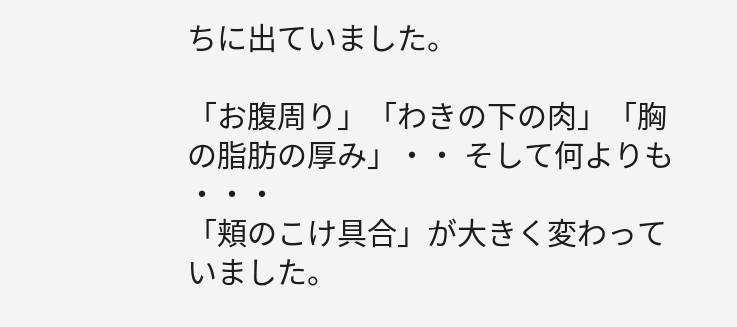ちに出ていました。

「お腹周り」「わきの下の肉」「胸の脂肪の厚み」・・ そして何よりも ・・・
「頬のこけ具合」が大きく変わっていました。